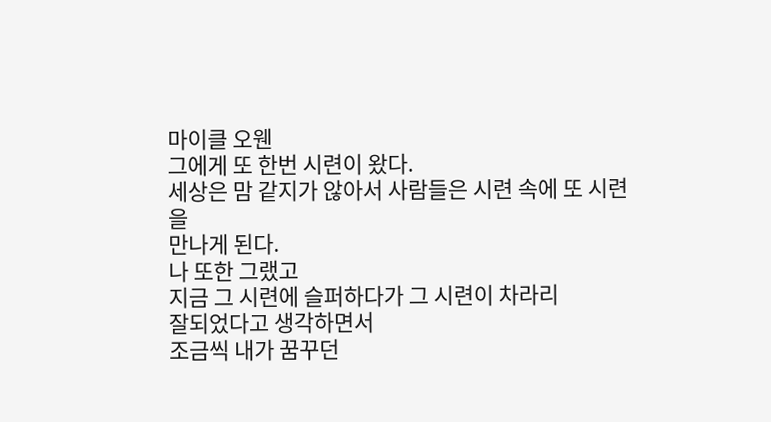마이클 오웬
그에게 또 한번 시련이 왔다.
세상은 맘 같지가 않아서 사람들은 시련 속에 또 시련을
만나게 된다.
나 또한 그랬고
지금 그 시련에 슬퍼하다가 그 시련이 차라리
잘되었다고 생각하면서
조금씩 내가 꿈꾸던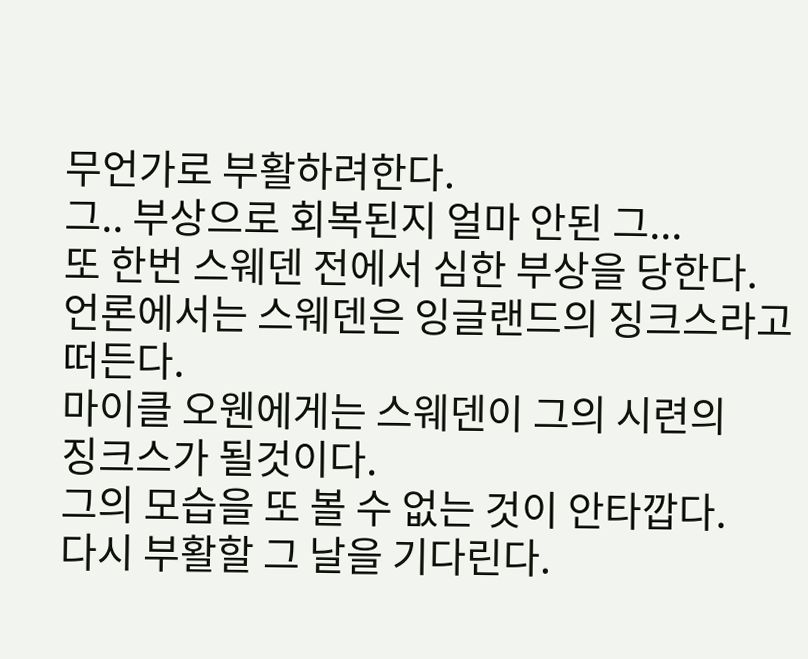무언가로 부활하려한다.
그.. 부상으로 회복된지 얼마 안된 그...
또 한번 스웨덴 전에서 심한 부상을 당한다.
언론에서는 스웨덴은 잉글랜드의 징크스라고
떠든다.
마이클 오웬에게는 스웨덴이 그의 시련의
징크스가 될것이다.
그의 모습을 또 볼 수 없는 것이 안타깝다.
다시 부활할 그 날을 기다린다.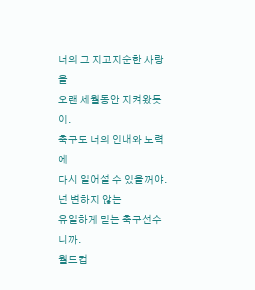너의 그 지고지순한 사랑을
오랜 세월동안 지켜왔듯이.
축구도 너의 인내와 노력에
다시 일어설 수 있을꺼야.
넌 변하지 않는
유일하게 믿는 축구선수니까.
월드컵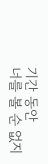기간 동안
너를 볼 순 없지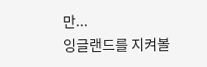만...
잉글랜드를 지켜볼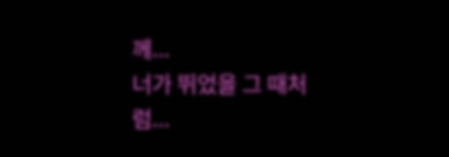께...
너가 뛰었을 그 때처럼...